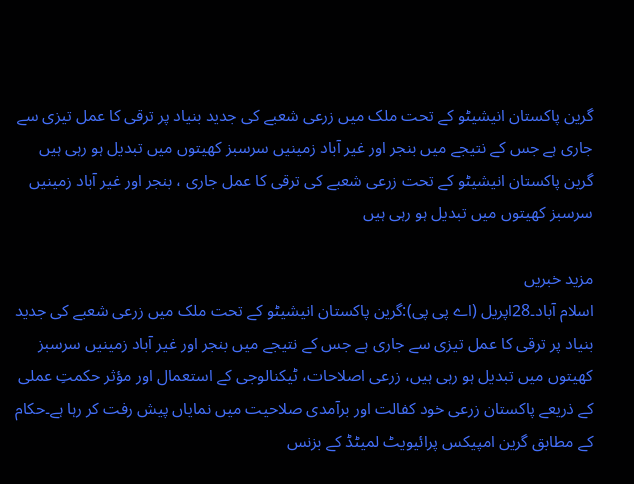گرین پاکستان انیشیٹو کے تحت ملک میں زرعی شعبے کی جدید بنیاد پر ترقی کا عمل تیزی سے جاری ہے جس کے نتیجے میں بنجر اور غیر آباد زمینیں سرسبز کھیتوں میں تبدیل ہو رہی ہیں
گرین پاکستان انیشیٹو کے تحت زرعی شعبے کی ترقی کا عمل جاری ، بنجر اور غیر آباد زمینیں سرسبز کھیتوں میں تبدیل ہو رہی ہیں

مزید خبریں
اسلام آباد۔28اپریل (اے پی پی):گرین پاکستان انیشیٹو کے تحت ملک میں زرعی شعبے کی جدید بنیاد پر ترقی کا عمل تیزی سے جاری ہے جس کے نتیجے میں بنجر اور غیر آباد زمینیں سرسبز کھیتوں میں تبدیل ہو رہی ہیں، زرعی اصلاحات، ٹیکنالوجی کے استعمال اور مؤثر حکمتِ عملی کے ذریعے پاکستان زرعی خود کفالت اور برآمدی صلاحیت میں نمایاں پیش رفت کر رہا ہے۔حکام کے مطابق گرین امپیکس پرائیویٹ لمیٹڈ کے بزنس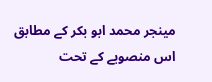مینجر محمد ابو بکر کے مطابق اس منصوبے کے تحت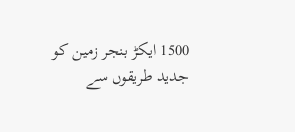1500 ایکڑ بنجر زمین کو جدید طریقوں سے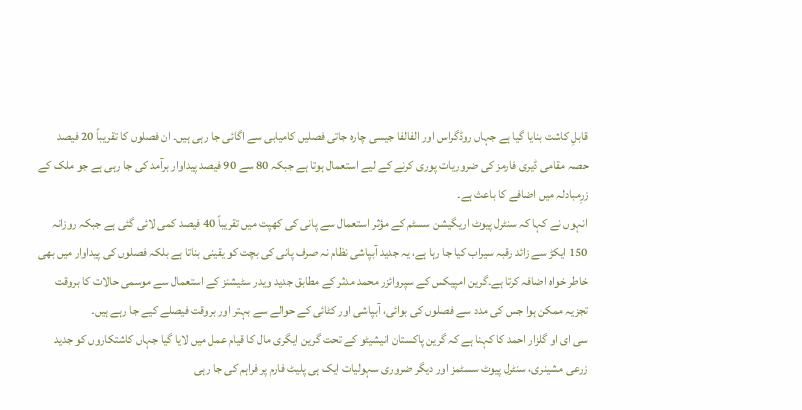قابلِ کاشت بنایا گیا ہے جہاں روڈگراس اور الفالفا جیسی چارہ جاتی فصلیں کامیابی سے اگائی جا رہی ہیں۔ ان فصلوں کا تقریباً 20 فیصد حصہ مقامی ڈیری فارمز کی ضروریات پوری کرنے کے لیے استعمال ہوتا ہے جبکہ 80 سے 90 فیصد پیداوار برآمد کی جا رہی ہے جو ملک کے زرِمبادلہ میں اضافے کا باعث ہے۔
انہوں نے کہا کہ سنٹرل پیوٹ اریگیشن سسٹم کے مؤثر استعمال سے پانی کی کھپت میں تقریباً 40 فیصد کمی لائی گئی ہے جبکہ روزانہ 150 ایکڑ سے زائد رقبہ سیراب کیا جا رہا ہے، یہ جدید آبپاشی نظام نہ صرف پانی کی بچت کو یقینی بناتا ہے بلکہ فصلوں کی پیداوار میں بھی خاطر خواہ اضافہ کرتا ہے۔گرین امپیکس کے سپروائزر محمد مدثر کے مطابق جدید ویدر سٹیشنز کے استعمال سے موسمی حالات کا بروقت تجزیہ ممکن ہوا جس کی مدد سے فصلوں کی بوائی، آبپاشی اور کٹائی کے حوالے سے بہتر اور بروقت فیصلے کیے جا رہے ہیں۔
سی ای او گلزار احمد کا کہنا ہے کہ گرین پاکستان انیشیٹو کے تحت گرین ایگری مال کا قیام عمل میں لایا گیا جہاں کاشتکاروں کو جدید زرعی مشینری، سنٹرل پیوٹ سسٹمز اور دیگر ضروری سہولیات ایک ہی پلیٹ فارم پر فراہم کی جا رہی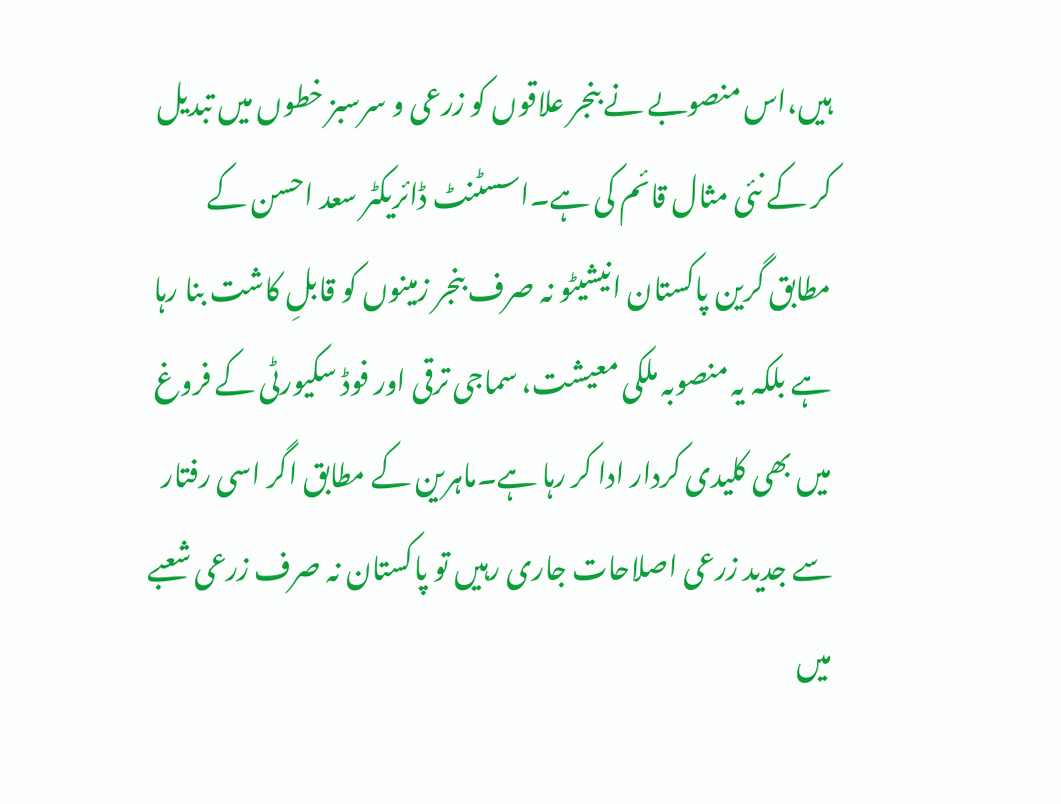ہیں،اس منصوبے نے بنجر علاقوں کو زرعی و سرسبز خطوں میں تبدیل کر کے نئی مثال قائم کی ہے۔اسسٹنٹ ڈائریکٹر سعد احسن کے مطابق گرین پاکستان انیشیٹو نہ صرف بنجر زمینوں کو قابلِ کاشت بنا رہا ہے بلکہ یہ منصوبہ ملکی معیشت، سماجی ترقی اور فوڈ سکیورٹی کے فروغ میں بھی کلیدی کردار ادا کر رہا ہے۔ماہرین کے مطابق اگر اسی رفتار سے جدید زرعی اصلاحات جاری رہیں تو پاکستان نہ صرف زرعی شعبے میں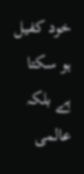خود کفیل ہو سکتا ہے بلکہ عالمی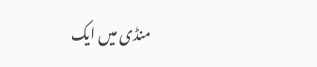منڈی میں ایک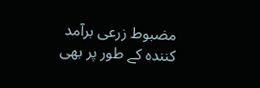مضبوط زرعی برآمد کنندہ کے طور پر بھی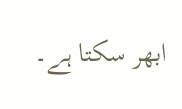ابھر سکتا ہے۔